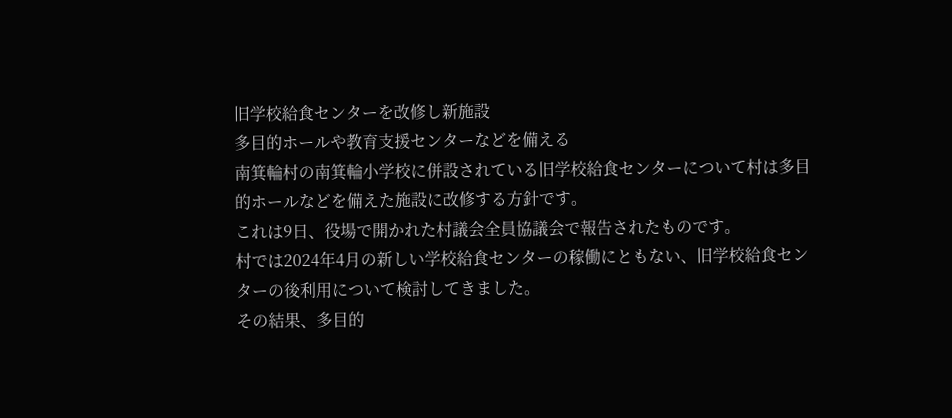旧学校給食センターを改修し新施設
多目的ホールや教育支援センターなどを備える
南箕輪村の南箕輪小学校に併設されている旧学校給食センターについて村は多目的ホールなどを備えた施設に改修する方針です。
これは9日、役場で開かれた村議会全員協議会で報告されたものです。
村では2024年4月の新しい学校給食センターの稼働にともない、旧学校給食センターの後利用について検討してきました。
その結果、多目的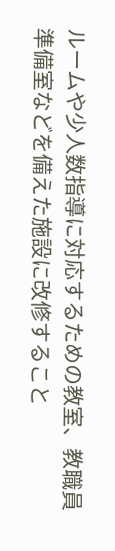ルームや少人数指導に対応するための教室、教職員準備室などを備えた施設に改修すること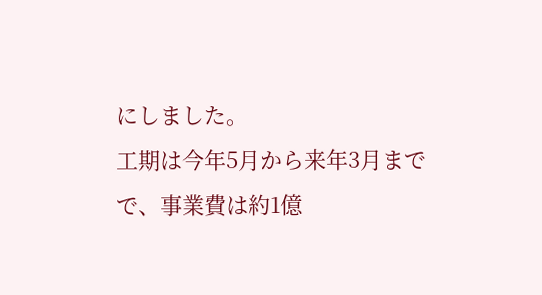にしました。
工期は今年5月から来年3月までで、事業費は約1億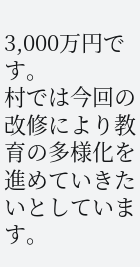3,000万円です。
村では今回の改修により教育の多様化を進めていきたいとしています。